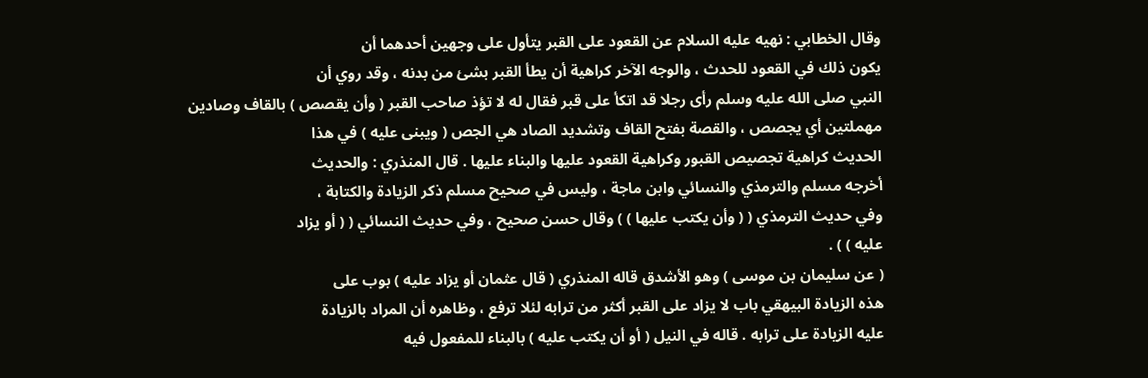وقال الخطابي : نهيه عليه السلام عن القعود على القبر يتأول على وجهين أحدهما أن
يكون ذلك في القعود للحدث ، والوجه الآخر كراهية أن يطأ القبر بشئ من بدنه ، وقد روي أن
النبي صلى الله عليه وسلم رأى رجلا قد اتكأ على قبر فقال له لا تؤذ صاحب القبر ( وأن يقصص ) بالقاف وصادين
مهملتين أي يجصص ، والقصة بفتح القاف وتشديد الصاد هي الجص ( ويبنى عليه ) في هذا
الحديث كراهية تجصيص القبور وكراهية القعود عليها والبناء عليها . قال المنذري : والحديث
أخرجه مسلم والترمذي والنسائي وابن ماجة ، وليس في صحيح مسلم ذكر الزيادة والكتابة ،
وفي حديث الترمذي ( ( وأن يكتب عليها ) ) وقال حسن صحيح ، وفي حديث النسائي ( ( أو يزاد
عليه ) ) .
( عن سليمان بن موسى ) وهو الأشدق قاله المنذري ( قال عثمان أو يزاد عليه ) بوب على
هذه الزيادة البيهقي باب لا يزاد على القبر أكثر من ترابه لئلا ترفع ، وظاهره أن المراد بالزيادة
عليه الزيادة على ترابه . قاله في النيل ( أو أن يكتب عليه ) بالبناء للمفعول فيه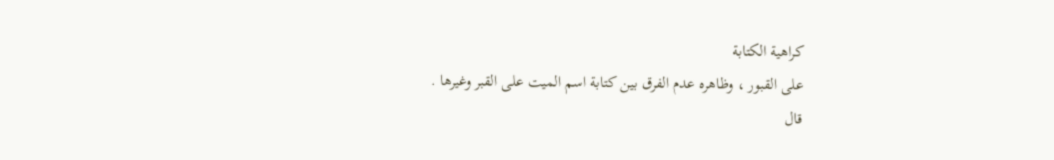كراهية الكتابة
على القبور ، وظاهره عدم الفرق بين كتابة اسم الميت على القبر وغيرها .
قال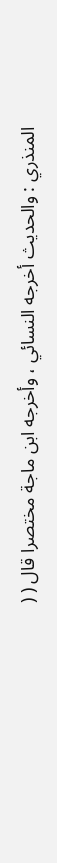المنذري : والحديث أخرجه النسائي ، وأخرجه ابن ماجة مختصرا قال ( (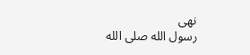نهى
رسول الله صلى الله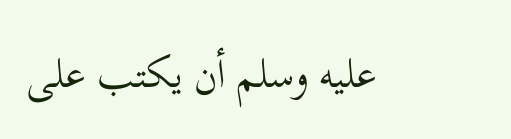عليه وسلم أن يكتب على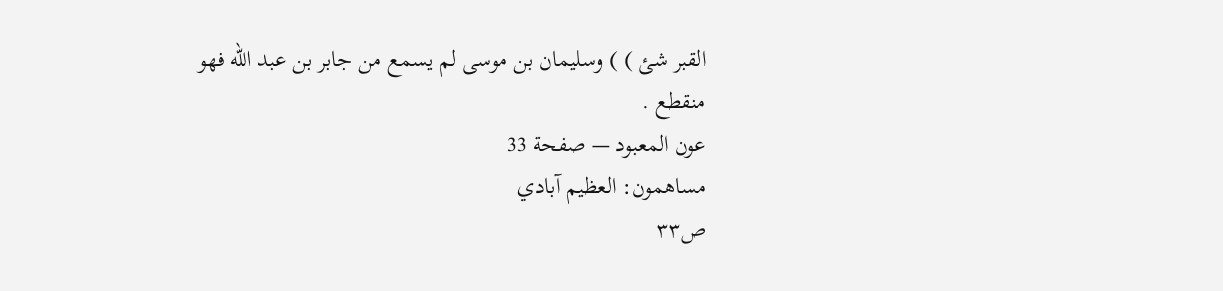القبر شئ ) ) وسليمان بن موسى لم يسمع من جابر بن عبد الله فهو
منقطع .
عون المعبود — صفحة 33
مساهمون: العظيم آبادي
ص٣٣